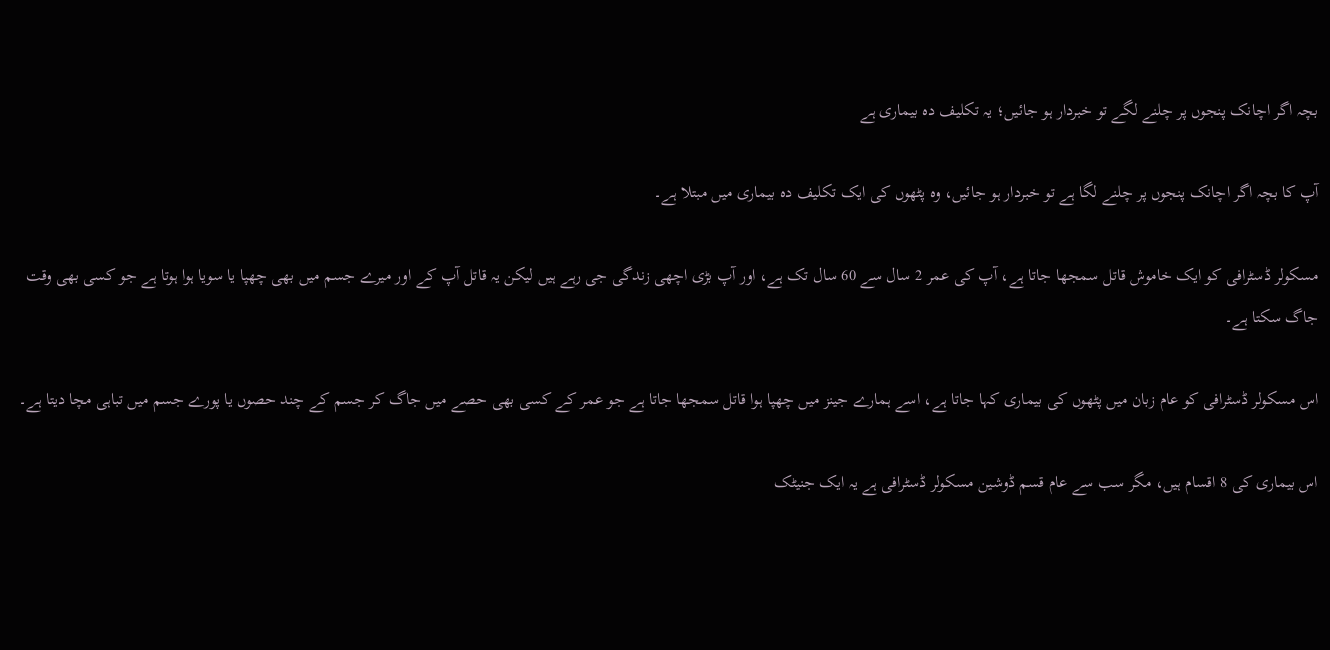بچہ اگر اچانک پنجوں پر چلنے لگے تو خبردار ہو جائیں؛ یہ تکلیف دہ بیماری ہے

آپ کا بچہ اگر اچانک پنجوں پر چلنے لگا ہے تو خبردار ہو جائیں، وہ پٹھوں کی ایک تکلیف دہ بیماری میں مبتلا ہے۔

مسکولر ڈسٹرافی کو ایک خاموش قاتل سمجھا جاتا ہے، آپ کی عمر 2 سال سے 60 سال تک ہے، اور آپ بڑی اچھی زندگی جی رہے ہیں لیکن یہ قاتل آپ کے اور میرے جسم میں بھی چھپا یا سویا ہوا ہوتا ہے جو کسی بھی وقت جاگ سکتا ہے۔

اس مسکولر ڈسٹرافی کو عام زبان میں پٹھوں کی بیماری کہا جاتا ہے، اسے ہمارے جینز میں چھپا ہوا قاتل سمجھا جاتا ہے جو عمر کے کسی بھی حصے میں جاگ کر جسم کے چند حصوں یا پورے جسم میں تباہی مچا دیتا ہے۔

اس بیماری کی 8 اقسام ہیں، مگر سب سے عام قسم ڈوشین مسکولر ڈسٹرافی ہے یہ ایک جنیٹک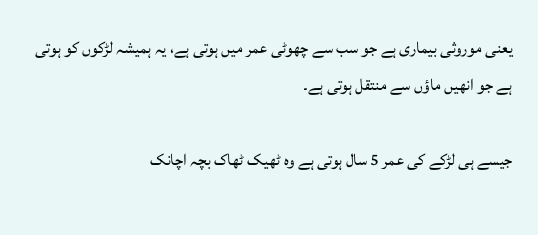یعنی موروثی بیماری ہے جو سب سے چھوٹی عمر میں ہوتی ہے، یہ ہمیشہ لڑکوں کو ہوتی ہے جو انھیں ماؤں سے منتقل ہوتی ہے۔

جیسے ہی لڑکے کی عمر 5 سال ہوتی ہے وہ ٹھیک ٹھاک بچہ اچانک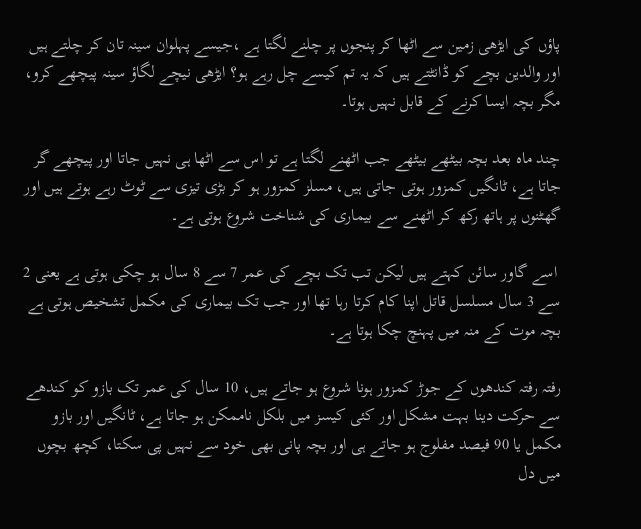پاؤں کی ایڑھی زمین سے اٹھا کر پنجوں پر چلنے لگتا ہے ،جیسے پہلوان سینہ تان کر چلتے ہیں اور والدین بچے کو ڈانٹتے ہیں کہ یہ تم کیسے چل رہے ہو؟ ایڑھی نیچے لگاؤ سینہ پیچھے کرو، مگر بچہ ایسا کرنے کے قابل نہیں ہوتا۔

چند ماہ بعد بچہ بیٹھے بیٹھے جب اٹھنے لگتا ہے تو اس سے اٹھا ہی نہیں جاتا اور پیچھے گر جاتا ہے، ٹانگیں کمزور ہوتی جاتی ہیں، مسلز کمزور ہو کر بڑی تیزی سے ٹوٹ رہے ہوتے ہیں اور گھٹنوں پر ہاتھ رکھ کر اٹھنے سے بیماری کی شناخت شروع ہوتی ہے۔

 اسے گاور سائن کہتے ہیں لیکن تب تک بچے کی عمر 7 سے 8 سال ہو چکی ہوتی ہے یعنی 2 سے 3 سال مسلسل قاتل اپنا کام کرتا رہا تھا اور جب تک بیماری کی مکمل تشخیص ہوتی ہے بچہ موت کے منہ میں پہنچ چکا ہوتا ہے۔

رفتہ رفتہ کندھوں کے جوڑ کمزور ہونا شروع ہو جاتے ہیں، 10 سال کی عمر تک بازو کو کندھے سے حرکت دینا بہت مشکل اور کئی کیسز میں بلکل ناممکن ہو جاتا ہے، ٹانگیں اور بازو مکمل یا 90 فیصد مفلوج ہو جاتے ہی اور بچہ پانی بھی خود سے نہیں پی سکتا، کچھ بچوں میں دل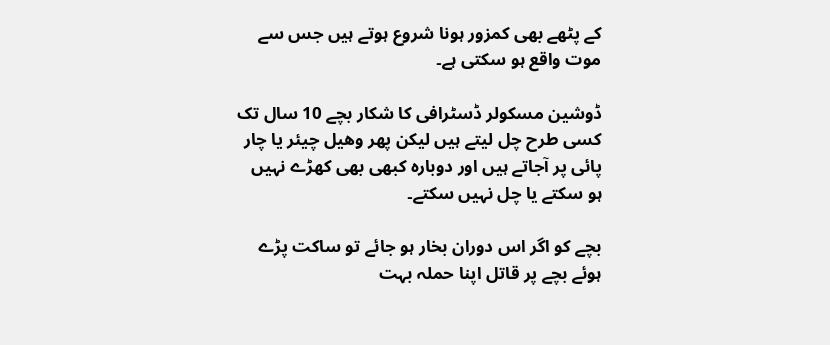کے پٹھے بھی کمزور ہونا شروع ہوتے ہیں جس سے موت واقع ہو سکتی ہے۔

ڈوشین مسکولر ڈسٹرافی کا شکار بچے 10 سال تک کسی طرح چل لیتے ہیں لیکن پھر وھیل چیئر یا چار پائی پر آجاتے ہیں اور دوبارہ کبھی بھی کھڑے نہیں ہو سکتے یا چل نہیں سکتے۔

بچے کو اگر اس دوران بخار ہو جائے تو ساکت پڑے ہوئے بچے پر قاتل اپنا حملہ بہت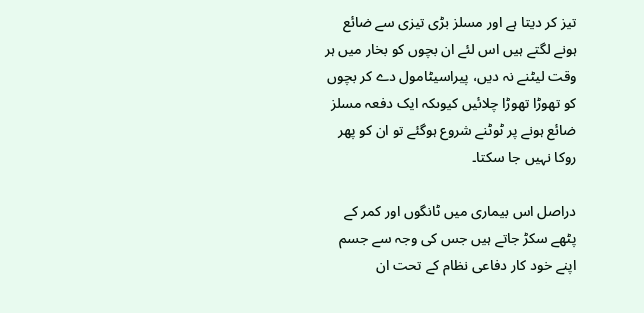تیز کر دیتا ہے اور مسلز بڑی تیزی سے ضائع ہونے لگتے ہیں اس لئے ان بچوں کو بخار میں ہر وقت لیٹنے نہ دیں، پیراسیٹامول دے کر بچوں کو تھوڑا تھوڑا چلائیں کیوںکہ ایک دفعہ مسلز ضائع ہونے پر ٹوٹنے شروع ہوگئے تو ان کو پھر روکا نہیں جا سکتا۔

دراصل اس بیماری میں ٹانگوں اور کمر کے پٹھے سکڑ جاتے ہیں جس کی وجہ سے جسم اپنے خود کار دفاعی نظام کے تحت ان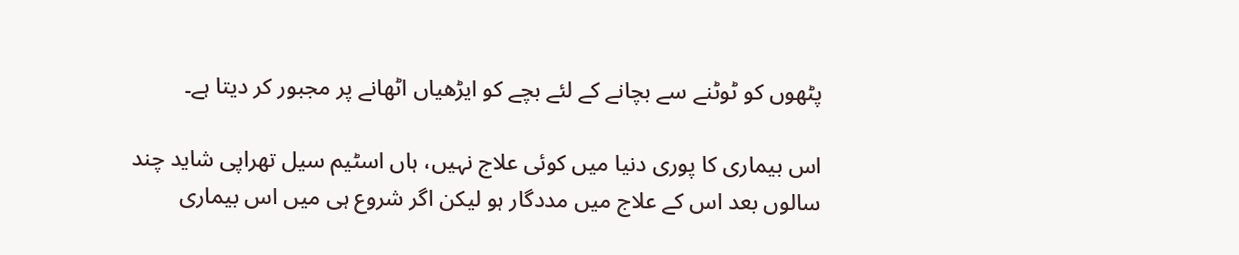پٹھوں کو ٹوٹنے سے بچانے کے لئے بچے کو ایڑھیاں اٹھانے پر مجبور کر دیتا ہے۔

اس بیماری کا پوری دنیا میں کوئی علاج نہیں، ہاں اسٹیم سیل تھراپی شاید چند سالوں بعد اس کے علاج میں مددگار ہو لیکن اگر شروع ہی میں اس بیماری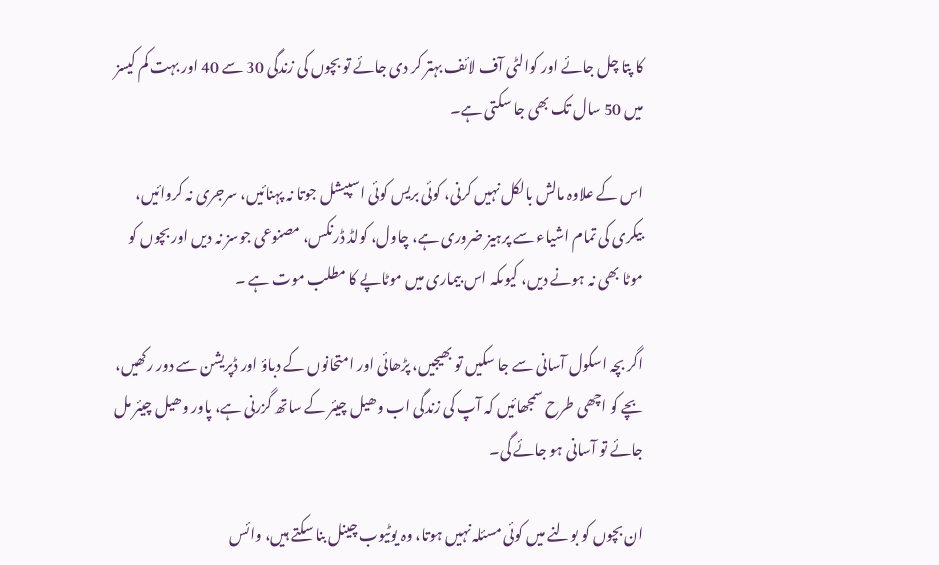کا پتا چل جائے اور کوالٹی آف لائف بہتر کر دی جائے تو بچوں کی زندگی 30 سے 40 اور بہت کم کیسز میں 50 سال تک بھی جا سکتی ہے۔

اس کے علاوہ مالش بالکل نہیں کرنی، کوئی بریس کوئی اسپیشل جوتا نہ پہنائیں، سرجری نہ کروائیں، بیکری کی تمام اشیاء سے پرہیز ضروری ہے، چاول، کولڈ ڈرنکس، مصنوعی جوسز نہ دیں اور بچوں کو موٹا بھی نہ ہونے دیں، کیوںکہ اس بیماری میں موٹاپے کا مطلب موت ہے ۔

اگر بچہ اسکول آسانی سے جا سکیں تو بھیجیں، پڑھائی اور امتحانوں کے دباؤ اور ڈپریشن سے دور رکھیں، بچے کو اچھی طرح سمجھائیں کہ آپ کی زندگی اب وھیل چیئر کے ساتھ گزرنی ہے، پاور وھیل چیئر مل جائے تو آسانی ہو جائے گی۔

ان بچوں کو بولنے میں کوئی مسئلہ نہیں ہوتا، وہ یوٹیوب چینل بنا سکتے ہیں، وائس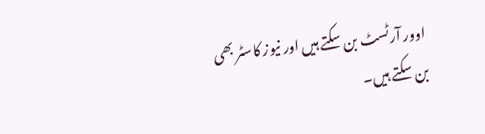اوور آرٹسٹ بن سکتے ہیں اور نیوز کاسٹر بھی بن سکتے ہیں۔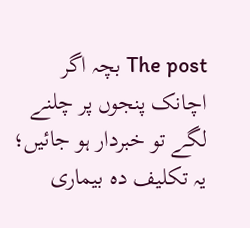The post بچہ اگر اچانک پنجوں پر چلنے لگے تو خبردار ہو جائیں؛ یہ تکلیف دہ بیماری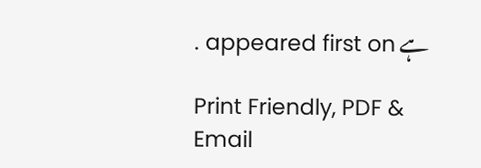ہے appeared first on .

Print Friendly, PDF & Email